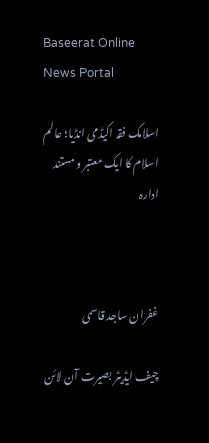Baseerat Online News Portal

اسلامک فقہ اکیڈمی انڈیا؛ عالم اسلام کا ایک معتبر و مستند ادارہ



غفران ساجد قاسمی

چیف ایڈیٹر بصیرت آن لائن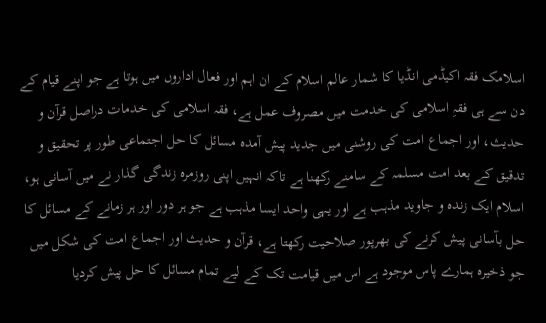اسلامک فقہ اکیڈمی انڈیا کا شمار عالم اسلام کے ان اہم اور فعال اداروں میں ہوتا ہے جو اپنے قیام کے دن سے ہی فقہِ اسلامی کی خدمت میں مصروف عمل ہے، فقہ اسلامی کی خدمات دراصل قرآن و حدیث، اور اجماع امت کی روشنی میں جدید پیش آمدہ مسائل کا حل اجتماعی طور پر تحقیق و تدقیق کے بعد امت مسلمہ کے سامنے رکھنا ہے تاکہ انہیں اپنی روزمرہ زندگی گذار نے میں آسانی ہو، اسلام ایک زندہ و جاوید مذہب ہے اور یہی واحد ایسا مذہب ہے جو ہر دور اور ہر زمانے کے مسائل کا حل بآسانی پیش کرنے کی بھرپور صلاحیت رکھتا ہے، قرآن و حدیث اور اجماع امت کی شکل میں جو ذخیرہ ہمارے پاس موجود ہے اس میں قیامت تک کے لیے تمام مسائل کا حل پیش کردیا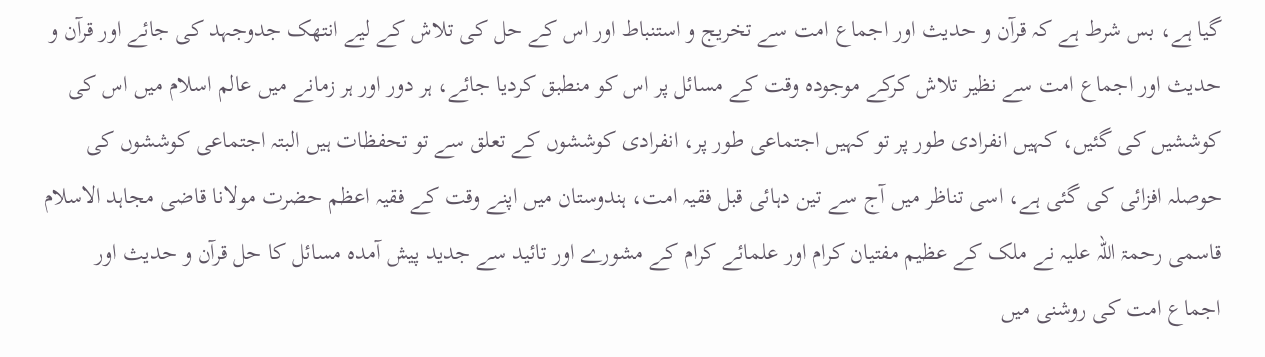گیا ہے، بس شرط ہے کہ قرآن و حدیث اور اجماع امت سے تخریج و استنباط اور اس کے حل کی تلاش کے لیے انتھک جدوجہد کی جائے اور قرآن و حدیث اور اجماع امت سے نظیر تلاش کرکے موجودہ وقت کے مسائل پر اس کو منطبق کردیا جائے، ہر دور اور ہر زمانے میں عالم اسلام میں اس کی کوششیں کی گئیں، کہیں انفرادی طور پر تو کہیں اجتماعی طور پر، انفرادی کوششوں کے تعلق سے تو تحفظات ہیں البتہ اجتماعی کوششوں کی حوصلہ افزائی کی گئی ہے، اسی تناظر میں آج سے تین دہائی قبل فقیہ امت، ہندوستان میں اپنے وقت کے فقیہ اعظم حضرت مولانا قاضی مجاہد الاسلام قاسمی رحمۃ اللہ علیہ نے ملک کے عظیم مفتیان کرام اور علمائے کرام کے مشورے اور تائید سے جدید پیش آمدہ مسائل کا حل قرآن و حدیث اور اجماع امت کی روشنی میں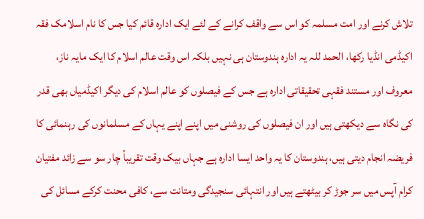تلاش کرنے اور امت مسلمہ کو اس سے واقف کرانے کے لئے ایک ادارہ قائم کیا جس کا نام اسلامک فقہ اکیڈمی انڈیا رکھا، الحمد للہ یہ ادارہ ہندوستان ہی نہیں بلکہ اس وقت عالم اسلام کا ایک مایہ ناز، معروف اور مستند فقہی تحقیقاتی ادارہ ہے جس کے فیصلوں کو عالم اسلام کی دیگر اکیڈمیاں بھی قدر کی نگاہ سے دیکھتی ہیں اور ان فیصلوں کی روشنی میں اپنے اپنے یہاں کے مسلمانوں کی رہنمائی کا فریضہ انجام دیتی ہیں، ہندوستان کا یہ واحد ایسا ادارہ ہے جہاں بیک وقت تقریباً چار سو سے زائد مفتیان کرام آپس میں سر جوڑ کر بیٹھتے ہیں اور انتہائی سنجیدگی ومتانت سے، کافی محنت کرکے مسائل کی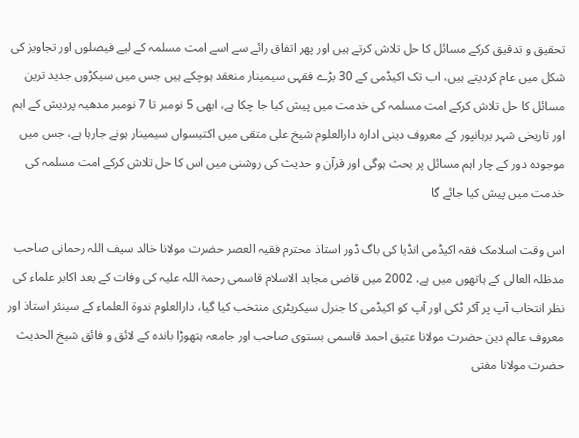تحقیق و تدقیق کرکے مسائل کا حل تلاش کرتے ہیں اور پھر اتفاق رائے سے اسے امت مسلمہ کے لیے فیصلوں اور تجاویز کی شکل میں عام کردیتے ہیں، اب تک اکیڈمی کے 30 بڑے فقہی سیمینار منعقد ہوچکے ہیں جس میں سیکڑوں جدید ترین مسائل کا حل تلاش کرکے امت مسلمہ کی خدمت میں پیش کیا جا چکا ہے، ابھی 5 نومبر تا 7 نومبر مدھیہ پردیش کے اہم اور تاریخی شہر برہانپور کے معروف دینی ادارہ دارالعلوم شیخ علی متقی میں اکتیسواں سیمینار ہونے جارہا ہے، جس میں موجودہ دور کے چار اہم مسائل پر بحث ہوگی اور قرآن و حدیث کی روشنی میں اس کا حل تلاش کرکے امت مسلمہ کی خدمت میں پیش کیا جائے گا

اس وقت اسلامک فقہ اکیڈمی انڈیا کی باگ ڈور استاذ محترم فقیہ العصر حضرت مولانا خالد سیف اللہ رحمانی صاحب مدظلہ العالی کے ہاتھوں میں ہے، 2002 میں قاضی مجاہد الاسلام قاسمی رحمۃ اللہ علیہ کی وفات کے بعد اکابر علماء کی نظر انتخاب آپ پر آکر ٹکی اور آپ کو اکیڈمی کا جنرل سیکریٹری منتخب کیا گیا، دارالعلوم ندوۃ العلماء کے سینئر استاذ اور معروف عالم دین حضرت مولانا عتیق احمد قاسمی بستوی صاحب اور جامعہ ہتھوڑا باندہ کے لائق و فائق شیخ الحدیث حضرت مولانا مفتی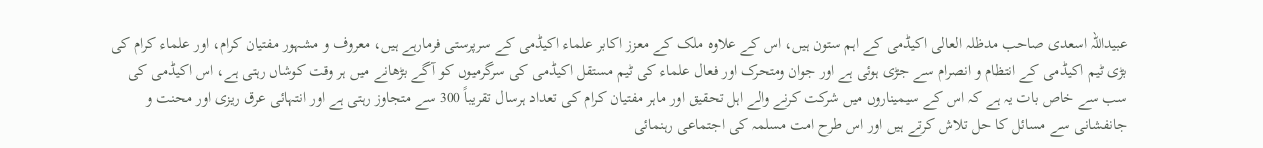عبیداللہ اسعدی صاحب مدظلہ العالی اکیڈمی کے اہم ستون ہیں، اس کے علاوہ ملک کے معزز اکابر علماء اکیڈمی کے سرپرستی فرمارہے ہیں، معروف و مشہور مفتیان کرام، اور علماء کرام کی بڑی ٹیم اکیڈمی کے انتظام و انصرام سے جڑی ہوئی ہے اور جوان ومتحرک اور فعال علماء کی ٹیم مستقل اکیڈمی کی سرگرمیوں کو آگے بڑھانے میں ہر وقت کوشاں رہتی ہے، اس اکیڈمی کی سب سے خاص بات یہ ہے کہ اس کے سیمیناروں میں شرکت کرنے والے اہل تحقیق اور ماہر مفتیان کرام کی تعداد ہرسال تقریباً 300 سے متجاوز رہتی ہے اور انتہائی عرق ریزی اور محنت و جانفشانی سے مسائل کا حل تلاش کرتے ہیں اور اس طرح امت مسلمہ کی اجتماعی رہنمائی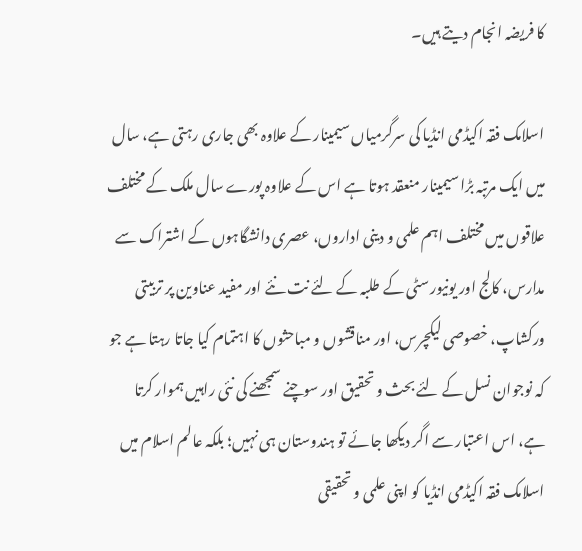کا فریضہ انجام دیتے ہیں۔

اسلامک فقہ اکیڈمی انڈیا کی سرگرمیاں سیمینار کے علاوہ بھی جاری رہتی ہے، سال میں ایک مرتبہ بڑا سیمینار منعقد ہوتا ہے اس کے علاوہ پورے سال ملک کے مختلف علاقوں میں مختلف اہم علمی و دینی اداروں، عصری دانشگاہوں کے اشتراک سے مدارس، کالج اور یونیورسٹی کے طلبہ کے لئے نت نئے اور مفید عناوین پر تربیتی ورکشاپ، خصوصی لیکچرس، اور مناقشوں و مباحثوں کا اہتمام کیا جاتا رہتا ہے جو کہ نوجوان نسل کے لئے بحث و تحقیق اور سوچنے سمجھنے کی نئی راہیں ہموار کرتا ہے، اس اعتبار سے اگر دیکھا جائے تو ہندوستان ہی نہیں؛ بلکہ عالم اسلام میں اسلامک فقہ اکیڈمی انڈیا کو اپنی علمی و تحقیقی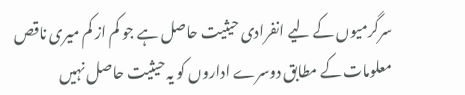سرگرمیوں کے لیے انفرادی حیثیت حاصل ہے جو کم از کم میری ناقص معلومات کے مطابق دوسرے اداروں کو یہ حیثیت حاصل نہیں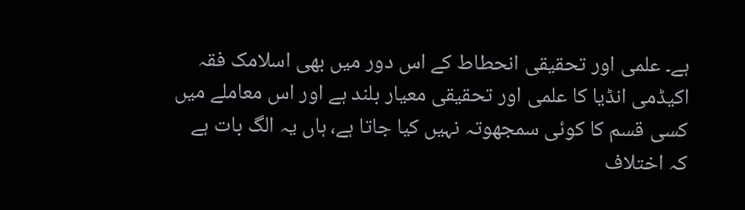ہے۔ علمی اور تحقیقی انحطاط کے اس دور میں بھی اسلامک فقہ اکیڈمی انڈیا کا علمی اور تحقیقی معیار بلند ہے اور اس معاملے میں کسی قسم کا کوئی سمجھوتہ نہیں کیا جاتا ہے، ہاں یہ الگ بات ہے کہ اختلاف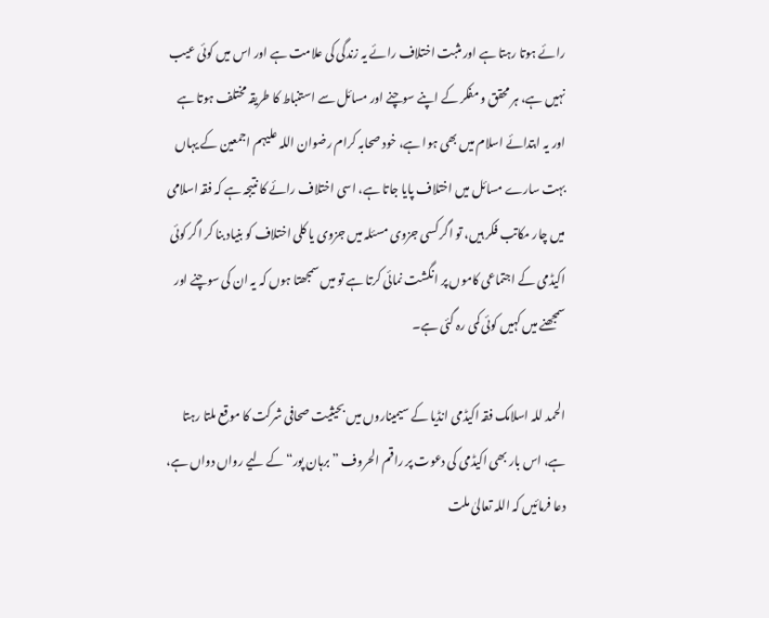رائے ہوتا رہتا ہے اور مثبت اختلاف رائے یہ زندگی کی علامت ہے اور اس میں کوئی عیب نہیں ہے، ہر محقق و مفکر کے اپنے سوچنے اور مسائل سے استنباط کا طریقہ مختلف ہوتا ہے اور یہ ابتدائے اسلام میں بھی ہوا ہے، خود صحابہ کرام رضوان اللہ علیہم اجمعین کے یہاں بہت سارے مسائل میں اختلاف پایا جاتا ہے، اسی اختلاف رائے کا نتیجہ ہے کہ فقہ اسلامی میں چار مکاتب فکر ہیں، تو اگر کسی جزوی مسئلہ میں جزوی یا کلی اختلاف کو بنیاد بنا کر اگر کوئی اکیڈمی کے اجتماعی کاموں پر انگشت نمائی کرتا ہے تو میں سمجھتا ہوں کہ یہ ان کی سوچنے اور سمجھنے میں کہیں کوئی کمی رہ گئی ہے۔

الحمد للہ اسلامک فقہ اکیڈمی انڈیا کے سیمیناروں میں بحیثیت صحافی شرکت کا موقع ملتا رہتا ہے، اس بار بھی اکیڈمی کی دعوت پر راقم الحروف ”برہان پور“ کے لیے رواں دواں ہے، دعا فرمائیں کہ اللہ تعالیٰ ملت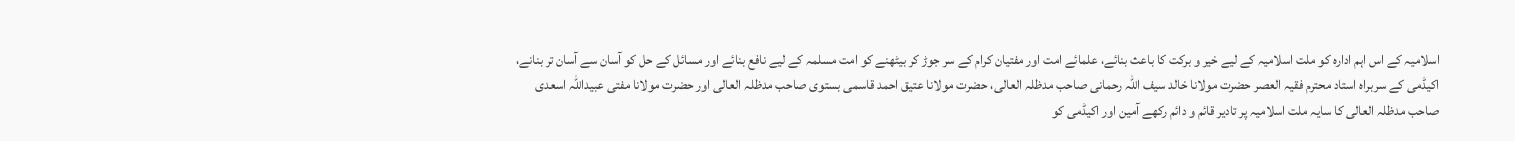اسلامیہ کے اس اہم ادارہ کو ملت اسلامیہ کے لیے خیر و برکت کا باعث بنائے، علمائے امت اور مفتیان کرام کے سر جوڑ کر بیٹھنے کو امت مسلمہ کے لیے نافع بنائے اور مسائل کے حل کو آسان سے آسان تر بنانے، اکیڈمی کے سربراہ استاد محترم فقیہ العصر حضرت مولانا خالد سیف اللہ رحمانی صاحب مدظلہ العالی، حضرت مولانا عتیق احمد قاسمی بستوی صاحب مدظلہ العالی اور حضرت مولانا مفتی عبیداللہ اسعدی صاحب مدظلہ العالی کا سایہ ملت اسلامیہ پر تادیر قائم و دائم رکھے آمین اور اکیڈمی کو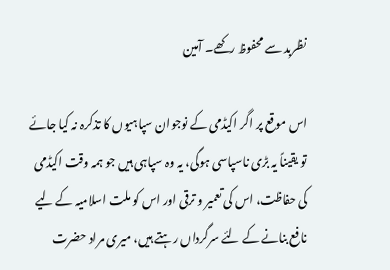نظربد سے محفوظ رکھے۔ آمین

اس موقع پر اگر اکیڈمی کے نوجوان سپاہیوں کا تذکرہ نہ کیا جائے تو یقیناً یہ بڑی ناسپاسی ہوگی، یہ وہ سپاہی ہیں جو ہمہ وقت اکیڈمی کی حفاظت، اس کی تعمیر و ترقی اور اس کو ملت اسلامیہ کے لیے نافع بنانے کے لئے سرگرداں رہتے ہیں، میری مراد حضرت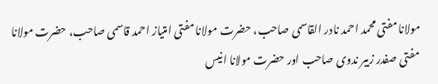مولانا مفتی محمد احمد نادر القاسمی صاحب، حضرت مولانا مفتی امتیاز احمد قاسمی صاحب، حضرت مولانا مفتی صفدر زبیر ندوی صاحب اور حضرت مولانا انیس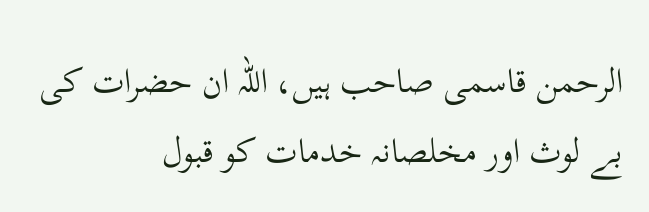الرحمن قاسمی صاحب ہیں، اللہ ان حضرات کی بے لوث اور مخلصانہ خدمات کو قبول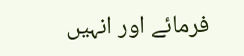فرمائے اور انہیں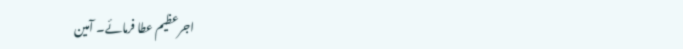اجرعظیم عطا فرمائے۔ آمین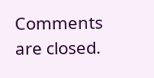Comments are closed.